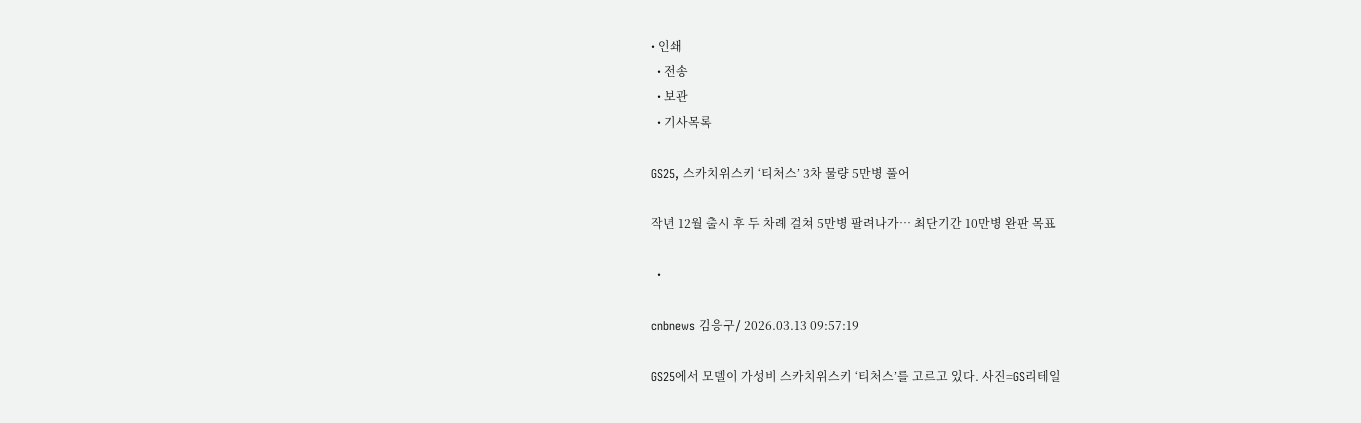• 인쇄
  • 전송
  • 보관
  • 기사목록

GS25, 스카치위스키 ‘티처스’ 3차 물량 5만병 풀어

작년 12월 출시 후 두 차례 걸쳐 5만병 팔려나가… 최단기간 10만병 완판 목표

  •

cnbnews 김응구⁄ 2026.03.13 09:57:19

GS25에서 모델이 가성비 스카치위스키 ‘티처스’를 고르고 있다. 사진=GS리테일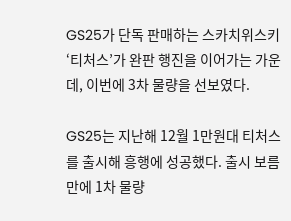GS25가 단독 판매하는 스카치위스키 ‘티처스’가 완판 행진을 이어가는 가운데, 이번에 3차 물량을 선보였다.

GS25는 지난해 12월 1만원대 티처스를 출시해 흥행에 성공했다. 출시 보름 만에 1차 물량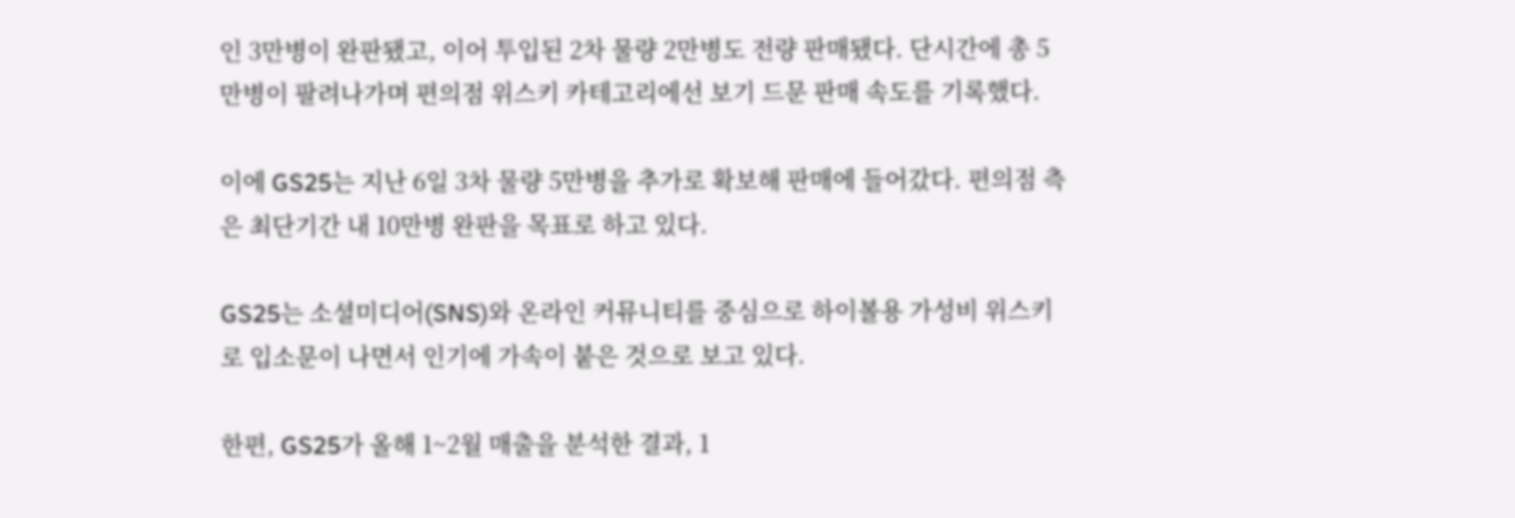인 3만병이 완판됐고, 이어 투입된 2차 물량 2만병도 전량 판매됐다. 단시간에 총 5만병이 팔려나가며 편의점 위스키 카테고리에선 보기 드문 판매 속도를 기록했다.

이에 GS25는 지난 6일 3차 물량 5만병을 추가로 확보해 판매에 들어갔다. 편의점 측은 최단기간 내 10만병 완판을 목표로 하고 있다.

GS25는 소셜미디어(SNS)와 온라인 커뮤니티를 중심으로 하이볼용 가성비 위스키로 입소문이 나면서 인기에 가속이 붙은 것으로 보고 있다.

한편, GS25가 올해 1~2월 매출을 분석한 결과, 1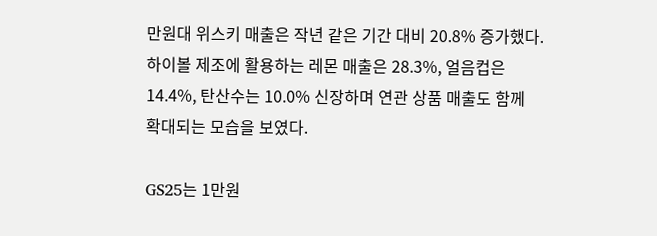만원대 위스키 매출은 작년 같은 기간 대비 20.8% 증가했다. 하이볼 제조에 활용하는 레몬 매출은 28.3%, 얼음컵은 14.4%, 탄산수는 10.0% 신장하며 연관 상품 매출도 함께 확대되는 모습을 보였다.

GS25는 1만원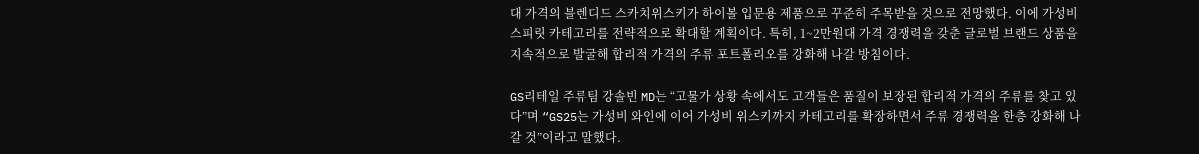대 가격의 블렌디드 스카치위스키가 하이볼 입문용 제품으로 꾸준히 주목받을 것으로 전망했다. 이에 가성비 스피릿 카테고리를 전략적으로 확대할 계획이다. 특히, 1~2만원대 가격 경쟁력을 갖춘 글로벌 브랜드 상품을 지속적으로 발굴해 합리적 가격의 주류 포트폴리오를 강화해 나갈 방침이다.

GS리테일 주류팀 강솔빈 MD는 “고물가 상황 속에서도 고객들은 품질이 보장된 합리적 가격의 주류를 찾고 있다”며 “GS25는 가성비 와인에 이어 가성비 위스키까지 카테고리를 확장하면서 주류 경쟁력을 한층 강화해 나갈 것”이라고 말했다.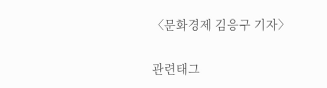〈문화경제 김응구 기자〉

관련태그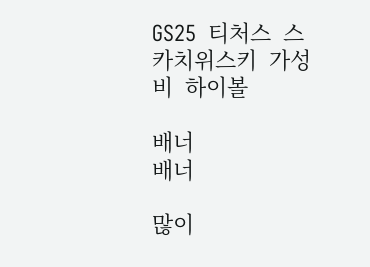GS25  티처스  스카치위스키  가성비  하이볼

배너
배너

많이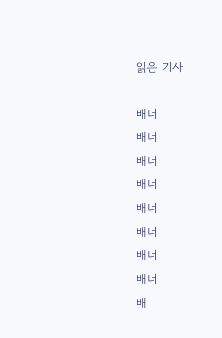읽은 기사

배너
배너
배너
배너
배너
배너
배너
배너
배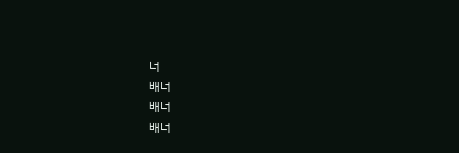너
배너
배너
배너